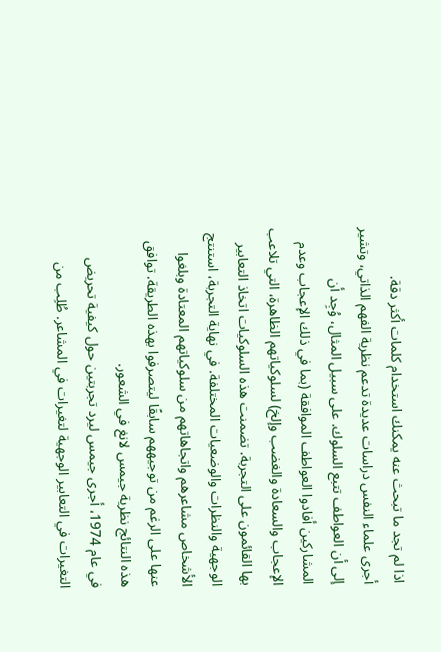اذا لم تجد ما تبحث عنه يمكنك استخدام كلمات أكثر دقة.
أجرى علماء النفس دراسات عديدة تدعم نظرية الفهم الذاتي، وتشير إلى أن العواطف تتبع السلوك. على سبيل المثال، وُجِد أن المشاركين أفادوا العواطف الموافقة (بما في ذلك الإعجاب وعدم الإعجاب والسعادة والغضب وإلخ) لسلوكياتهم الظاهرة، التي تلاعب بها القائمون على التجربة. تضمنت هذه السلوكيات اتخاذ التعابير الوجهية والنظرات والوضعيات المختلفة. في نهاية التجربة، استنتج الأشخاص مشاعرهم واتجاهاتهم من سلوكياتهم المعتادة وبلغوا عنها على الرغم من توجيههم سابقًا ليتصرفوا بهذه الطريقة. توافق هذه النتائج نظرية جيمس لانغ في الشعور.
في عام 1974، أجرى جيمس ليرد تجربتين حول كيفية تحريض التغيرات في التعابير الوجهية لتغيرات في المشاعر. طُلِب من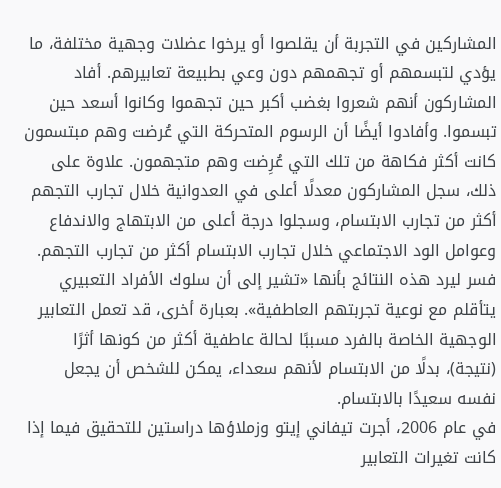المشاركين في التجربة أن يقلصوا أو يرخوا عضلات وجهية مختلفة، ما يؤدي لتبسمهم أو تجهمهم دون وعي بطبيعة تعابيرهم. أفاد المشاركون أنهم شعروا بغضب أكبر حين تجهموا وكانوا أسعد حين تبسموا. وأفادوا أيضًا أن الرسوم المتحركة التي عُرضت وهم مبتسمون كانت أكثر فكاهة من تلك التي عُرِضت وهم متجهمون. علاوة على ذلك، سجل المشاركون معدلًا أعلى في العدوانية خلال تجارب التجهم أكثر من تجارب الابتسام، وسجلوا درجة أعلى من الابتهاج والاندفاع وعوامل الود الاجتماعي خلال تجارب الابتسام أكثر من تجارب التجهم. فسر ليرد هذه النتائج بأنها «تشير إلى أن سلوك الأفراد التعبيري يتأقلم مع نوعية تجربتهم العاطفية». بعبارة أخرى، قد تعمل التعابير الوجهية الخاصة بالفرد مسببًا لحالة عاطفية أكثر من كونها أثرًا (نتيجة)، بدلًا من الابتسام لأنهم سعداء، يمكن للشخص أن يجعل نفسه سعيدًا بالابتسام.
في عام 2006، أجرت تيفاني إيتو وزملاؤها دراستين للتحقيق فيما إذا كانت تغيرات التعابير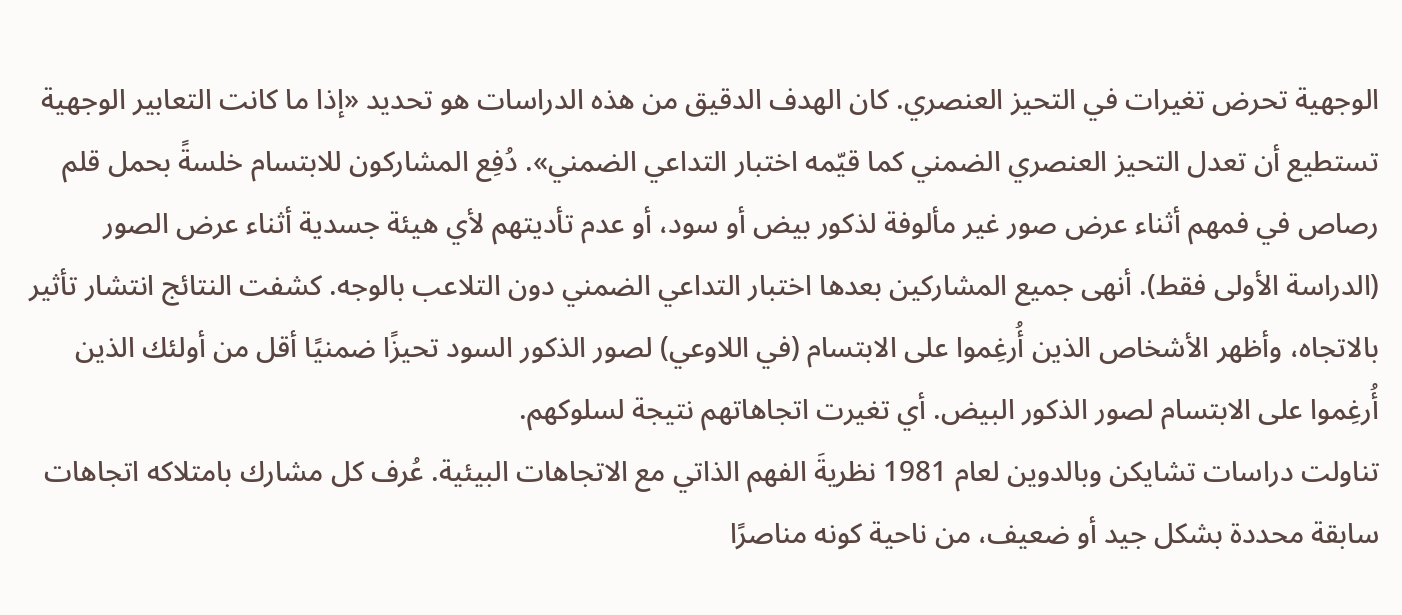الوجهية تحرض تغيرات في التحيز العنصري. كان الهدف الدقيق من هذه الدراسات هو تحديد «إذا ما كانت التعابير الوجهية تستطيع أن تعدل التحيز العنصري الضمني كما قيّمه اختبار التداعي الضمني». دُفِع المشاركون للابتسام خلسةً بحمل قلم رصاص في فمهم أثناء عرض صور غير مألوفة لذكور بيض أو سود، أو عدم تأديتهم لأي هيئة جسدية أثناء عرض الصور (الدراسة الأولى فقط). أنهى جميع المشاركين بعدها اختبار التداعي الضمني دون التلاعب بالوجه. كشفت النتائج انتشار تأثير بالاتجاه، وأظهر الأشخاص الذين أُرغِموا على الابتسام (في اللاوعي) لصور الذكور السود تحيزًا ضمنيًا أقل من أولئك الذين أُرغِموا على الابتسام لصور الذكور البيض. أي تغيرت اتجاهاتهم نتيجة لسلوكهم.
تناولت دراسات تشايكن وبالدوين لعام 1981 نظريةَ الفهم الذاتي مع الاتجاهات البيئية. عُرف كل مشارك بامتلاكه اتجاهات سابقة محددة بشكل جيد أو ضعيف، من ناحية كونه مناصرًا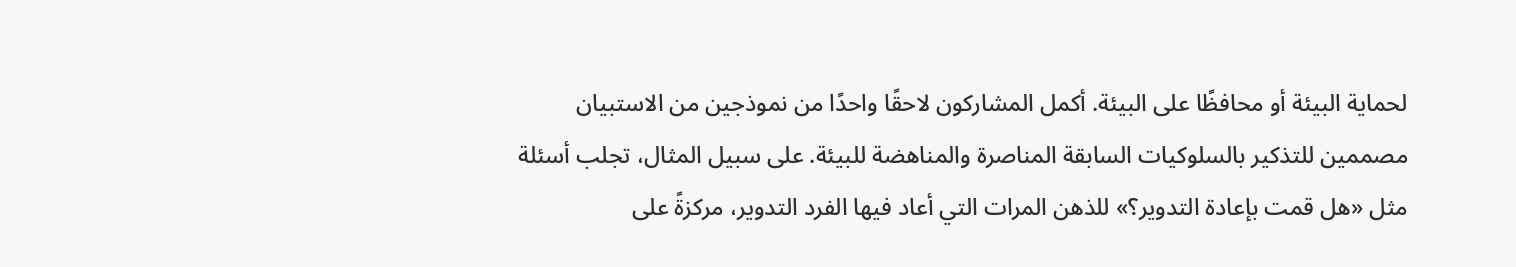لحماية البيئة أو محافظًا على البيئة. أكمل المشاركون لاحقًا واحدًا من نموذجين من الاستبيان مصممين للتذكير بالسلوكيات السابقة المناصرة والمناهضة للبيئة. على سبيل المثال، تجلب أسئلة مثل «هل قمت بإعادة التدوير؟» للذهن المرات التي أعاد فيها الفرد التدوير، مركزةً على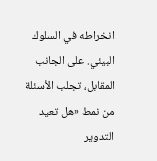انخراطه في السلوك البيئي. على الجانب المقابل، تجلب الأسئلة من نمط «هل تعيد التدوير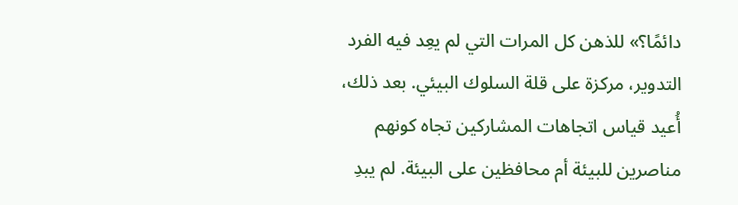دائمًا؟» للذهن كل المرات التي لم يعِد فيه الفرد التدوير، مركزة على قلة السلوك البيئي. بعد ذلك، أُعيد قياس اتجاهات المشاركين تجاه كونهم مناصرين للبيئة أم محافظين على البيئة. لم يبدِ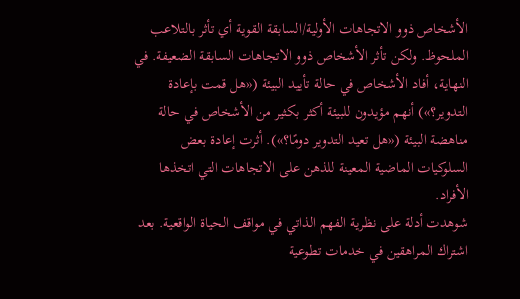الأشخاص ذوو الاتجاهات الأولية/السابقة القوية أي تأثر بالتلاعب الملحوظ. ولكن تأثر الأشخاص ذوو الاتجاهات السابقة الضعيفة. في النهاية، أفاد الأشخاص في حالة تأييد البيئة («هل قمت بإعادة التدوير؟») أنهم مؤيدون للبيئة أكثر بكثير من الأشخاص في حالة مناهضة البيئة («هل تعيد التدوير دومًا؟»). أثرت إعادة بعض السلوكيات الماضية المعينة للذهن على الاتجاهات التي اتخذها الأفراد.
شوهدت أدلة على نظرية الفهم الذاتي في مواقف الحياة الواقعية. بعد اشتراك المراهقين في خدمات تطوعية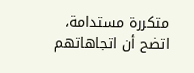متكررة مستدامة، اتضح أن اتجاهاتهم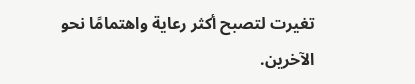تغيرت لتصبح أكثر رعاية واهتمامًا نحو الآخرين.